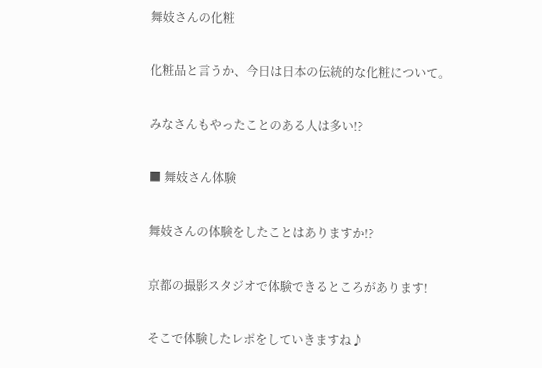舞妓さんの化粧

化粧品と言うか、今日は日本の伝統的な化粧について。

みなさんもやったことのある人は多い!?

■ 舞妓さん体験

舞妓さんの体験をしたことはありますか!?

京都の撮影スタジオで体験できるところがあります!

そこで体験したレポをしていきますね♪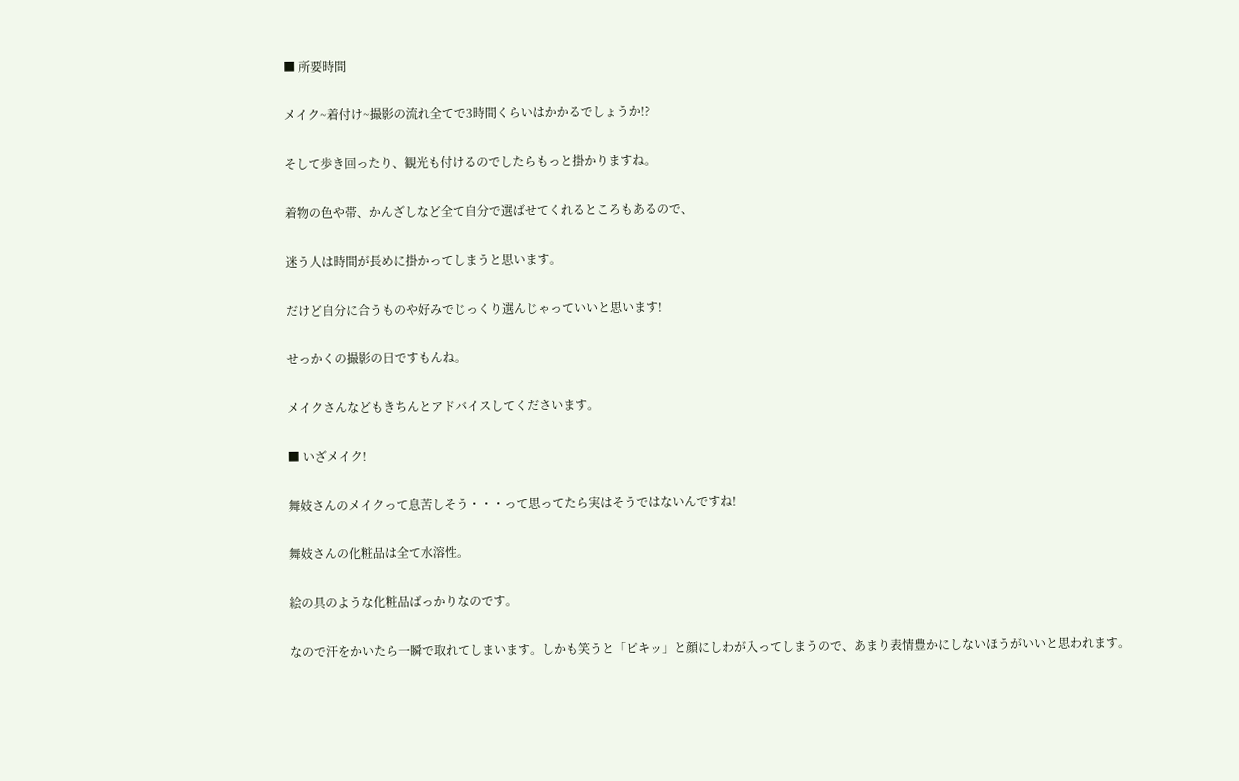■ 所要時間

メイク~着付け~撮影の流れ全てで3時間くらいはかかるでしょうか!?

そして歩き回ったり、観光も付けるのでしたらもっと掛かりますね。

着物の色や帯、かんざしなど全て自分で選ばせてくれるところもあるので、

迷う人は時間が長めに掛かってしまうと思います。

だけど自分に合うものや好みでじっくり選んじゃっていいと思います!

せっかくの撮影の日ですもんね。

メイクさんなどもきちんとアドバイスしてくださいます。

■ いざメイク!

舞妓さんのメイクって息苦しそう・・・って思ってたら実はそうではないんですね!

舞妓さんの化粧品は全て水溶性。

絵の具のような化粧品ばっかりなのです。

なので汗をかいたら一瞬で取れてしまいます。しかも笑うと「ピキッ」と顔にしわが入ってしまうので、あまり表情豊かにしないほうがいいと思われます。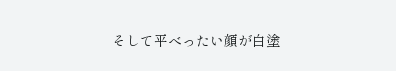そして平べったい顔が白塗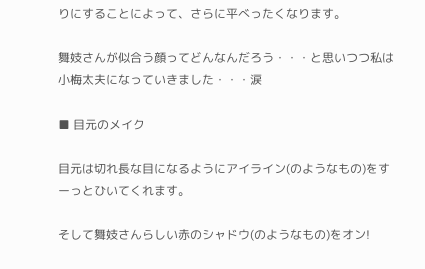りにすることによって、さらに平べったくなります。

舞妓さんが似合う顔ってどんなんだろう・・・と思いつつ私は小梅太夫になっていきました・・・涙

■ 目元のメイク

目元は切れ長な目になるようにアイライン(のようなもの)をすーっとひいてくれます。

そして舞妓さんらしい赤のシャドウ(のようなもの)をオン!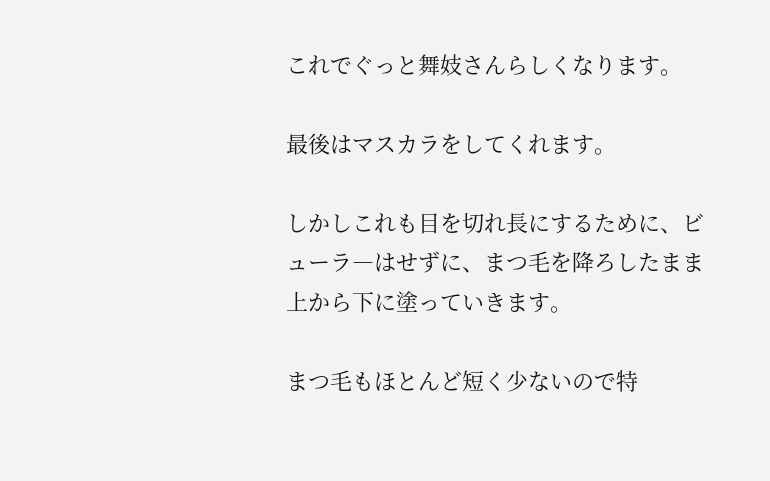これでぐっと舞妓さんらしくなります。

最後はマスカラをしてくれます。

しかしこれも目を切れ長にするために、ビューラ―はせずに、まつ毛を降ろしたまま上から下に塗っていきます。

まつ毛もほとんど短く少ないので特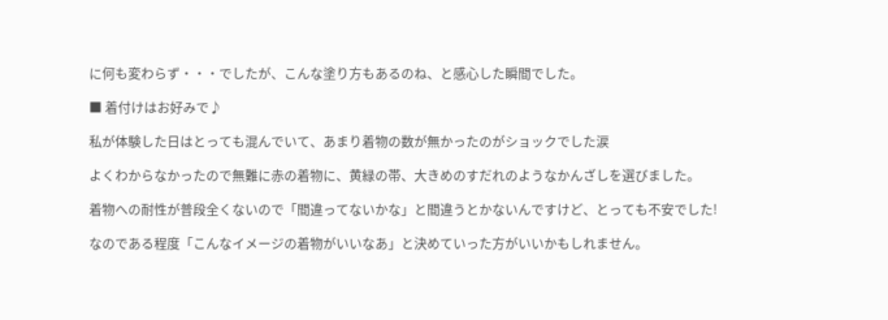に何も変わらず・・・でしたが、こんな塗り方もあるのね、と感心した瞬間でした。

■ 着付けはお好みで♪

私が体験した日はとっても混んでいて、あまり着物の数が無かったのがショックでした涙

よくわからなかったので無難に赤の着物に、黄緑の帯、大きめのすだれのようなかんざしを選びました。

着物への耐性が普段全くないので「間違ってないかな」と間違うとかないんですけど、とっても不安でした!

なのである程度「こんなイメージの着物がいいなあ」と決めていった方がいいかもしれません。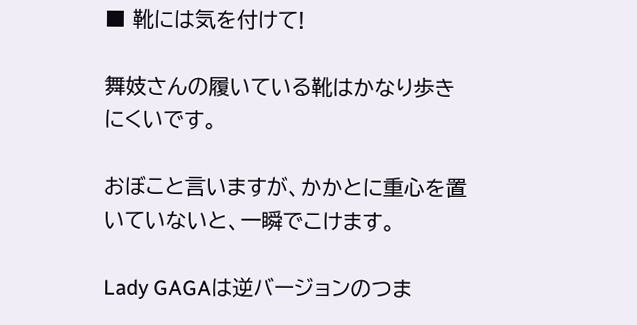■ 靴には気を付けて!

舞妓さんの履いている靴はかなり歩きにくいです。

おぼこと言いますが、かかとに重心を置いていないと、一瞬でこけます。

Lady GAGAは逆バージョンのつま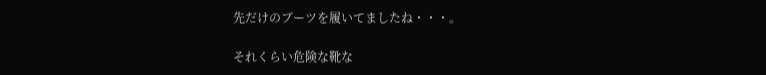先だけのブーツを履いてましたね・・・。

それくらい危険な靴な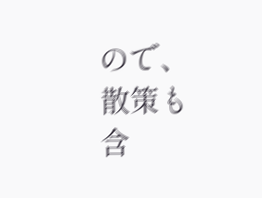ので、散策も含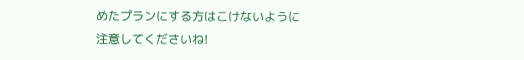めたプランにする方はこけないように注意してくださいね!